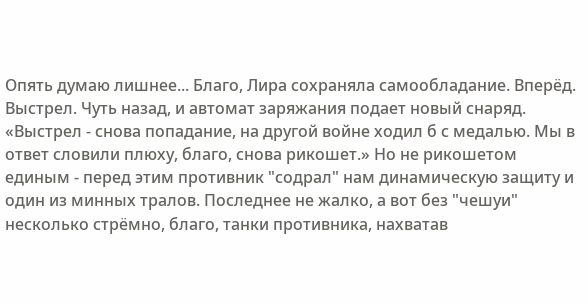Опять думаю лишнее... Благо, Лира сохраняла самообладание. Вперёд. Выстрел. Чуть назад, и автомат заряжания подает новый снаряд. «Выстрел - снова попадание, на другой войне ходил б с медалью. Мы в ответ словили плюху, благо, снова рикошет.» Но не рикошетом единым - перед этим противник "содрал" нам динамическую защиту и один из минных тралов. Последнее не жалко, а вот без "чешуи" несколько стрёмно, благо, танки противника, нахватав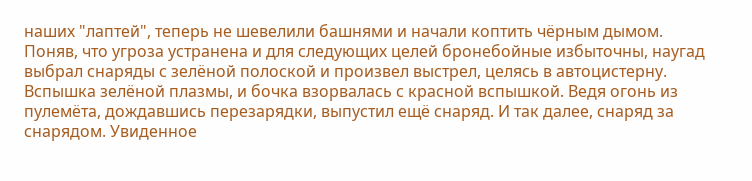наших "лаптей", теперь не шевелили башнями и начали коптить чёрным дымом.
Поняв, что угроза устранена и для следующих целей бронебойные избыточны, наугад выбрал снаряды с зелёной полоской и произвел выстрел, целясь в автоцистерну. Вспышка зелёной плазмы, и бочка взорвалась с красной вспышкой. Ведя огонь из пулемёта, дождавшись перезарядки, выпустил ещё снаряд. И так далее, снаряд за снарядом. Увиденное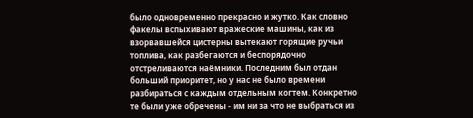было одновременно прекрасно и жутко. Как словно факелы вспыхивают вражеские машины, как из взорвавшейся цистерны вытекают горящие ручьи топлива, как разбегаются и беспорядочно отстреливаются наёмники. Последним был отдан больший приоритет, но у нас не было времени разбираться с каждым отдельным когтем. Конкретно те были уже обречены - им ни за что не выбраться из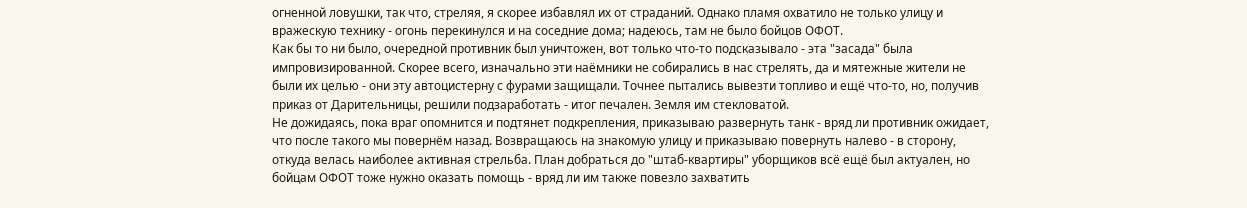огненной ловушки, так что, стреляя, я скорее избавлял их от страданий. Однако пламя охватило не только улицу и вражескую технику - огонь перекинулся и на соседние дома; надеюсь, там не было бойцов ОФОТ.
Как бы то ни было, очередной противник был уничтожен, вот только что-то подсказывало - эта "засада" была импровизированной. Скорее всего, изначально эти наёмники не собирались в нас стрелять, да и мятежные жители не были их целью - они эту автоцистерну с фурами защищали. Точнее пытались вывезти топливо и ещё что-то, но, получив приказ от Дарительницы, решили подзаработать - итог печален. Земля им стекловатой.
Не дожидаясь, пока враг опомнится и подтянет подкрепления, приказываю развернуть танк - вряд ли противник ожидает, что после такого мы повернём назад. Возвращаюсь на знакомую улицу и приказываю повернуть налево - в сторону, откуда велась наиболее активная стрельба. План добраться до "штаб-квартиры" уборщиков всё ещё был актуален, но бойцам ОФОТ тоже нужно оказать помощь - вряд ли им также повезло захватить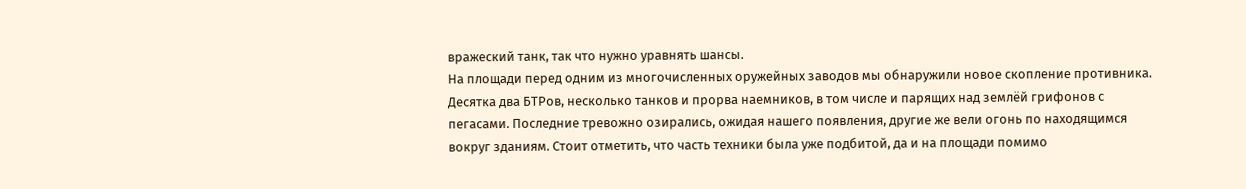вражеский танк, так что нужно уравнять шансы.
На площади перед одним из многочисленных оружейных заводов мы обнаружили новое скопление противника. Десятка два БТРов, несколько танков и прорва наемников, в том числе и парящих над землёй грифонов с пегасами. Последние тревожно озирались, ожидая нашего появления, другие же вели огонь по находящимся вокруг зданиям. Стоит отметить, что часть техники была уже подбитой, да и на площади помимо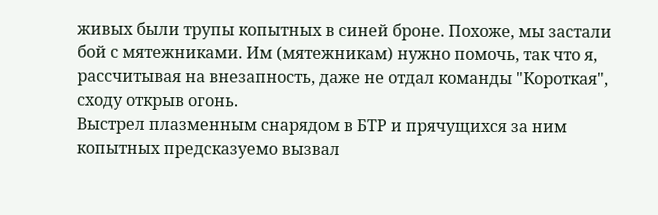живых были трупы копытных в синей броне. Похоже, мы застали бой с мятежниками. Им (мятежникам) нужно помочь, так что я, рассчитывая на внезапность, даже не отдал команды "Короткая", сходу открыв огонь.
Выстрел плазменным снарядом в БТР и прячущихся за ним копытных предсказуемо вызвал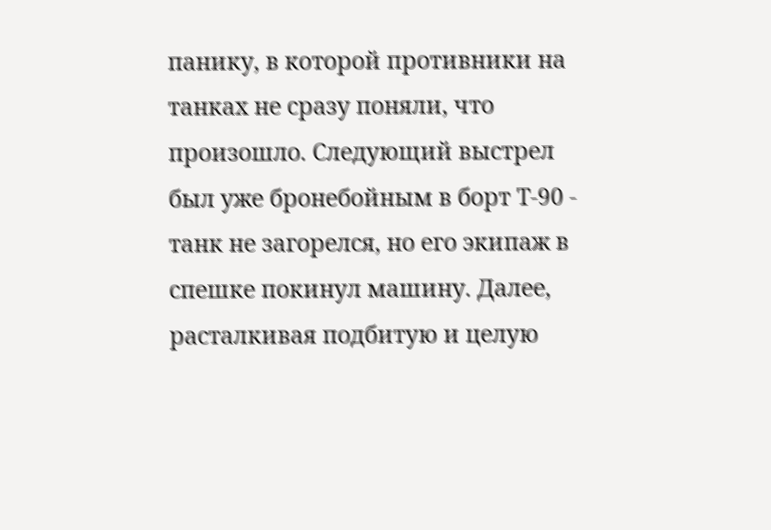панику, в которой противники на танках не сразу поняли, что произошло. Следующий выстрел был уже бронебойным в борт Т-90 - танк не загорелся, но его экипаж в спешке покинул машину. Далее, расталкивая подбитую и целую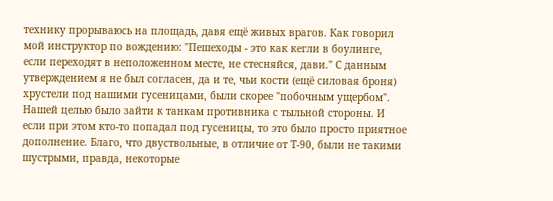технику прорываюсь на площадь, давя ещё живых врагов. Как говорил мой инструктор по вождению: "Пешеходы - это как кегли в боулинге, если переходят в неположенном месте, не стесняйся, дави." С данным утверждением я не был согласен, да и те, чьи кости (ещё силовая броня) хрустели под нашими гусеницами, были скорее "побочным ущербом". Нашей целью было зайти к танкам противника с тыльной стороны. И если при этом кто-то попадал под гусеницы, то это было просто приятное дополнение. Благо, что двуствольные, в отличие от Т-90, были не такими шустрыми, правда, некоторые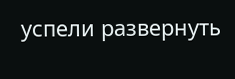успели развернуть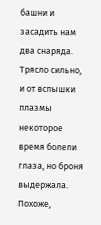башни и засадить нам два снаряда. Трясло сильно, и от вспышки плазмы некоторое время болели глаза, но броня выдержала. Похоже,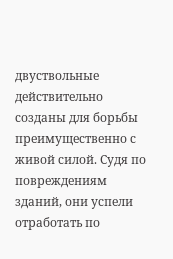двуствольные действительно созданы для борьбы преимущественно с живой силой. Судя по повреждениям зданий, они успели отработать по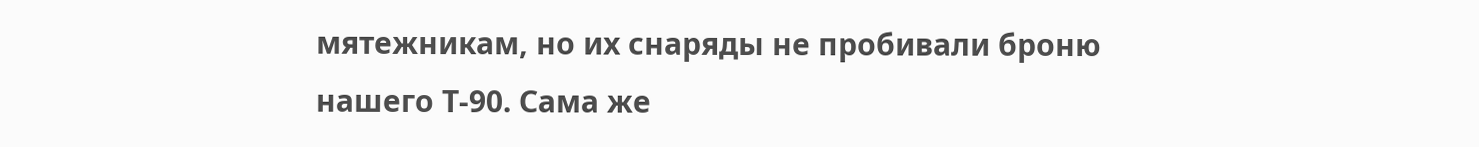мятежникам, но их снаряды не пробивали броню нашего Т-90. Сама же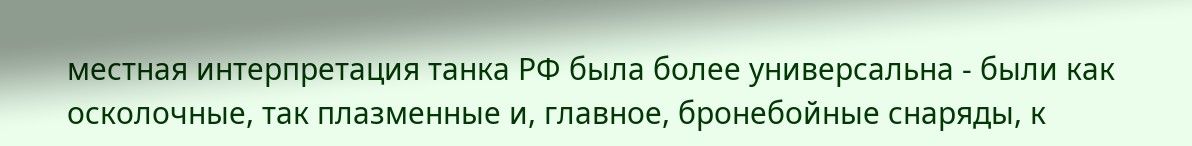местная интерпретация танка РФ была более универсальна - были как осколочные, так плазменные и, главное, бронебойные снаряды, к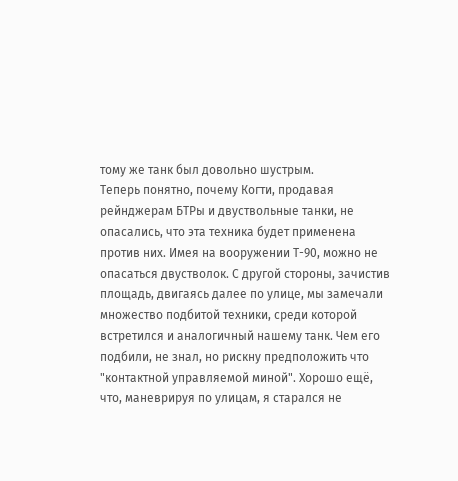тому же танк был довольно шустрым.
Теперь понятно, почему Когти, продавая рейнджерам БТРы и двуствольные танки, не опасались, что эта техника будет применена против них. Имея на вооружении Т-90, можно не опасаться двустволок. С другой стороны, зачистив площадь, двигаясь далее по улице, мы замечали множество подбитой техники, среди которой встретился и аналогичный нашему танк. Чем его подбили, не знал, но рискну предположить что "контактной управляемой миной". Хорошо ещё, что, маневрируя по улицам, я старался не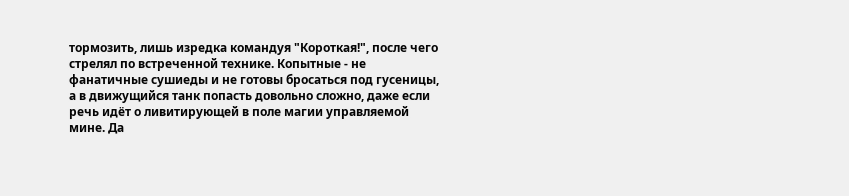тормозить, лишь изредка командуя "Короткая!", после чего стрелял по встреченной технике. Копытные - не фанатичные сушиеды и не готовы бросаться под гусеницы, а в движущийся танк попасть довольно сложно, даже если речь идёт о ливитирующей в поле магии управляемой мине. Да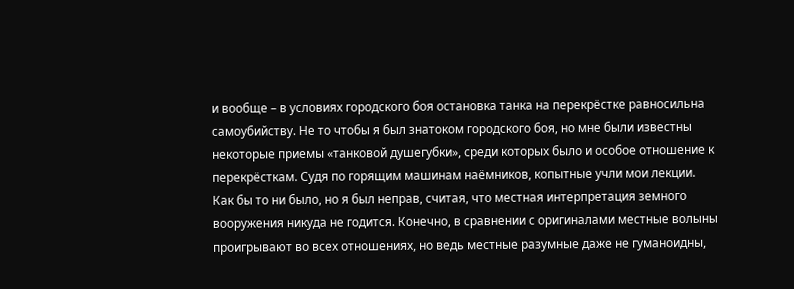и вообще – в условиях городского боя остановка танка на перекрёстке равносильна самоубийству. Не то чтобы я был знатоком городского боя, но мне были известны некоторые приемы «танковой душегубки», среди которых было и особое отношение к перекрёсткам. Судя по горящим машинам наёмников, копытные учли мои лекции.
Как бы то ни было, но я был неправ, считая, что местная интерпретация земного вооружения никуда не годится. Конечно, в сравнении с оригиналами местные волыны проигрывают во всех отношениях, но ведь местные разумные даже не гуманоидны,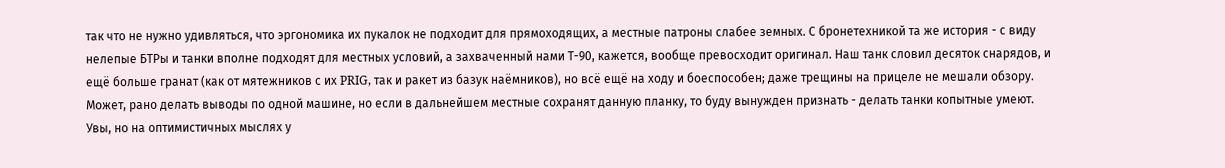так что не нужно удивляться, что эргономика их пукалок не подходит для прямоходящих, а местные патроны слабее земных. С бронетехникой та же история - с виду нелепые БТРы и танки вполне подходят для местных условий, а захваченный нами Т-90, кажется, вообще превосходит оригинал. Наш танк словил десяток снарядов, и ещё больше гранат (как от мятежников с их PRIG, так и ракет из базук наёмников), но всё ещё на ходу и боеспособен; даже трещины на прицеле не мешали обзору. Может, рано делать выводы по одной машине, но если в дальнейшем местные сохранят данную планку, то буду вынужден признать - делать танки копытные умеют.
Увы, но на оптимистичных мыслях у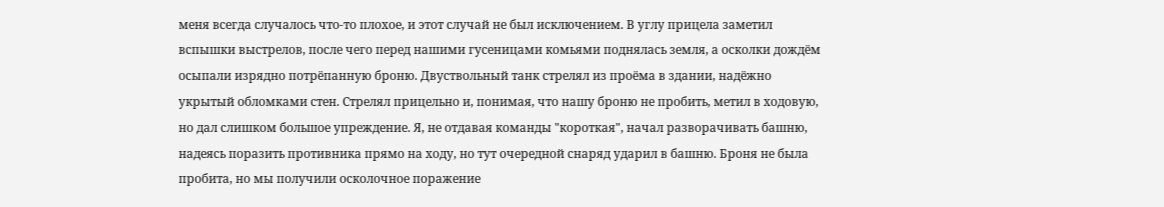меня всегда случалось что-то плохое, и этот случай не был исключением. В углу прицела заметил вспышки выстрелов, после чего перед нашими гусеницами комьями поднялась земля, а осколки дождём осыпали изрядно потрёпанную броню. Двуствольный танк стрелял из проёма в здании, надёжно укрытый обломками стен. Стрелял прицельно и, понимая, что нашу броню не пробить, метил в ходовую, но дал слишком большое упреждение. Я, не отдавая команды "короткая", начал разворачивать башню, надеясь поразить противника прямо на ходу, но тут очередной снаряд ударил в башню. Броня не была пробита, но мы получили осколочное поражение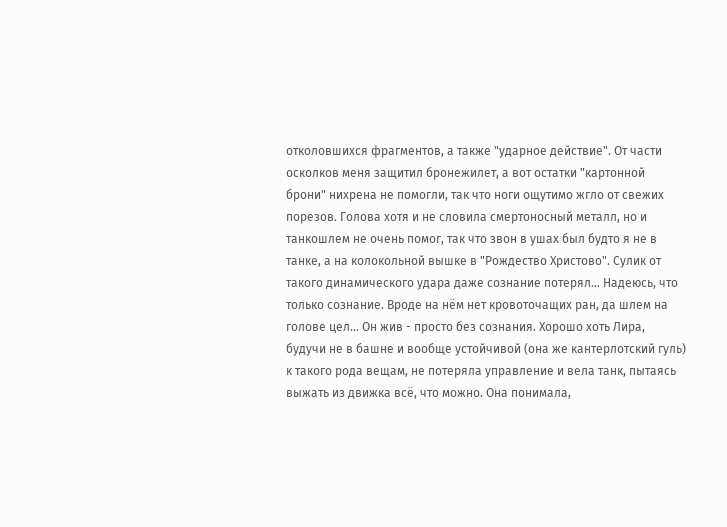отколовшихся фрагментов, а также "ударное действие". От части осколков меня защитил бронежилет, а вот остатки "картонной брони" нихрена не помогли, так что ноги ощутимо жгло от свежих порезов. Голова хотя и не словила смертоносный металл, но и танкошлем не очень помог, так что звон в ушах был будто я не в танке, а на колокольной вышке в "Рождество Христово". Сулик от такого динамического удара даже сознание потерял... Надеюсь, что только сознание. Вроде на нём нет кровоточащих ран, да шлем на голове цел... Он жив - просто без сознания. Хорошо хоть Лира, будучи не в башне и вообще устойчивой (она же кантерлотский гуль) к такого рода вещам, не потеряла управление и вела танк, пытаясь выжать из движка всё, что можно. Она понимала,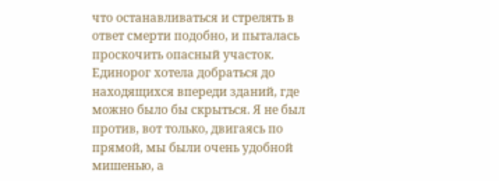что останавливаться и стрелять в ответ смерти подобно, и пыталась проскочить опасный участок. Единорог хотела добраться до находящихся впереди зданий, где можно было бы скрыться. Я не был против, вот только, двигаясь по прямой, мы были очень удобной мишенью, а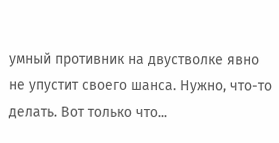умный противник на двустволке явно не упустит своего шанса. Нужно, что-то делать. Вот только что...